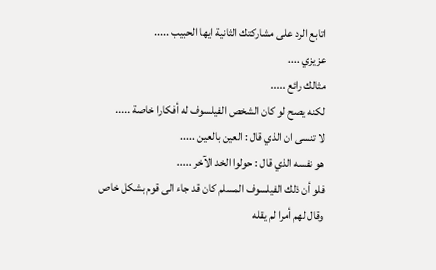اتابع الرد على مشاركتك الثانية ايها الحبيب .....
عزيزي ....
مثالك رائع .....
لكنه يصح لو كان الشخص الفيلسوف له أفكارا خاصة .....
لا تنسى ان الذي قال : العين بالعين .....
هو نفسه الذي قال : حولوا الخد الآخر .....
فلو أن ذلك الفيلسوف المسلم كان قد جاء الى قوم بشكل خاص وقال لهم أمرا لم يقله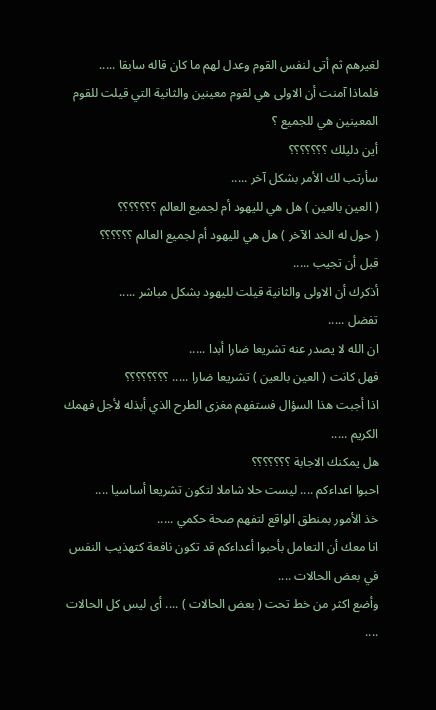لغيرهم ثم أتى لنفس القوم وعدل لهم ما كان قاله سابقا .....
فلماذا آمنت أن الاولى هي لقوم معينين والثانية التي قيلت للقوم المعينين هي للجميع ؟
أين دليلك ؟؟؟؟؟؟؟
سأرتب لك الأمر بشكل آخر .....
( العين بالعين ) هل هي لليهود أم لجميع العالم ؟؟؟؟؟؟؟
( حول له الخد الآخر ) هل هي لليهود أم لجميع العالم ؟؟؟؟؟؟
قبل أن تجيب .....
أذكرك أن الاولى والثانية قيلت لليهود بشكل مباشر .....
تفضل .....
ان الله لا يصدر عنه تشريعا ضارا أبدا .....
فهل كانت ( العين بالعين ) تشريعا ضارا ..... ؟؟؟؟؟؟؟؟
اذا أجبت هذا السؤال فستفهم مغزى الطرح الذي أبذله لأجل فهمك الكريم .....
هل يمكنك الاجابة ؟؟؟؟؟؟؟
احبوا اعداءكم .... ليست حلا شاملا لتكون تشريعا أساسيا ....
خذ الأمور بمنطق الواقع لتفهم صحة حكمي .....
انا معك أن التعامل بأحبوا أعداءكم قد تكون نافعة كتهذيب النفس في بعض الحالات ....
وأضع اكثر من خط تحت ( بعض الحالات ) .... أى ليس كل الحالات ....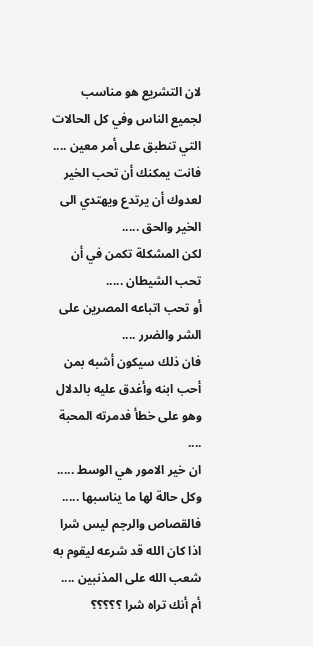لان التشريع هو مناسب لجميع الناس وفي كل الحالات التي تنطبق على أمر معين ....
فانت يمكنك أن تحب الخير لعدوك أن يرتدع ويهتدي الى الخير والحق .....
لكن المشكلة تكمن في أن تحب الشيطان .....
أو تحب اتباعه المصرين على الشر والضرر ....
فان ذلك سيكون أشبه بمن أحب ابنه وأغدق عليه بالدلال وهو على خطأ فدمرته المحبة ....
ان خير الامور هي الوسط .....
وكل حالة لها ما يناسبها .....
فالقصاص والرجم ليس شرا اذا كان الله قد شرعه ليقوم به شعب الله على المذنبين ....
أم أنك تراه شرا ؟؟؟؟؟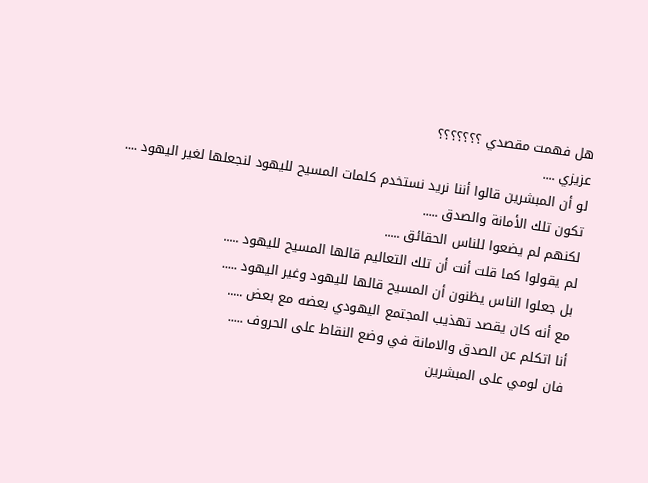هل فهمت مقصدي ؟؟؟؟؟؟؟
عزيزي ....
لو أن المبشرين قالوا أننا نريد نستخدم كلمات المسيح لليهود لنجعلها لغير اليهود ....
تكون تلك الأمانة والصدق .....
لكنهم لم يضعوا للناس الحقائق .....
لم يقولوا كما قلت أنت أن تلك التعاليم قالها المسيح لليهود .....
بل جعلوا الناس يظنون أن المسيح قالها لليهود وغير اليهود .....
مع أنه كان يقصد تهذيب المجتمع اليهودي بعضه مع بعض .....
أنا اتكلم عن الصدق والامانة في وضع النقاط على الحروف .....
فان لومي على المبشرين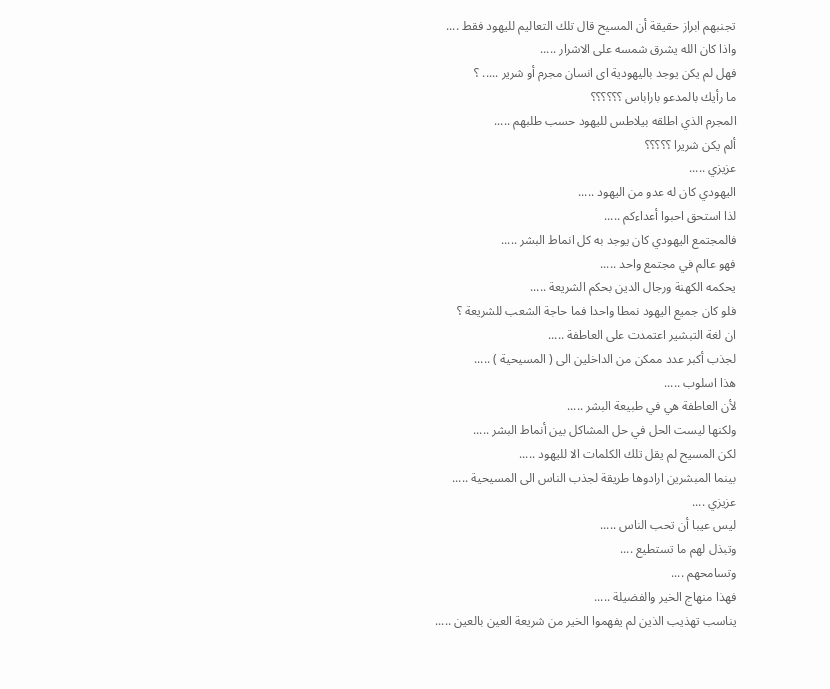تجنبهم ابراز حقيقة أن المسيح قال تلك التعاليم لليهود فقط ....
واذا كان الله يشرق شمسه على الاشرار .....
فهل لم يكن يوجد باليهودية اى انسان مجرم أو شرير ..... ؟
ما رأيك بالمدعو باراباس ؟؟؟؟؟؟
المجرم الذي اطلقه بيلاطس لليهود حسب طلبهم .....
ألم يكن شريرا ؟؟؟؟؟
عزيزي .....
اليهودي كان له عدو من اليهود .....
لذا استحق احبوا أعداءكم .....
فالمجتمع اليهودي كان يوجد به كل انماط البشر .....
فهو عالم في مجتمع واحد .....
يحكمه الكهنة ورجال الدين بحكم الشريعة .....
فلو كان جميع اليهود نمطا واحدا فما حاجة الشعب للشريعة ؟
ان لغة التبشير اعتمدت على العاطفة .....
لجذب أكبر عدد ممكن من الداخلين الى ( المسيحية ) .....
هذا اسلوب .....
لأن العاطفة هي في طبيعة البشر .....
ولكنها ليست الحل في حل المشاكل بين أنماط البشر .....
لكن المسيح لم يقل تلك الكلمات الا لليهود .....
بينما المبشرين ارادوها طريقة لجذب الناس الى المسيحية .....
عزيزي ....
ليس عيبا أن تحب الناس .....
وتبذل لهم ما تستطيع ....
وتسامحهم ....
فهذا منهاج الخير والفضيلة .....
يناسب تهذيب الذين لم يفهموا الخير من شريعة العين بالعين .....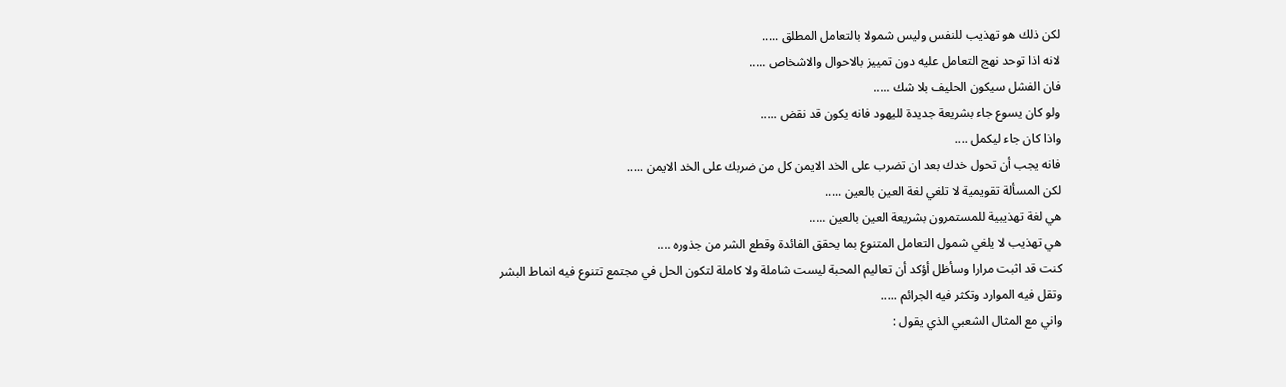لكن ذلك هو تهذيب للنفس وليس شمولا بالتعامل المطلق .....
لانه اذا توحد نهج التعامل عليه دون تمييز بالاحوال والاشخاص .....
فان الفشل سيكون الحليف بلا شك .....
ولو كان يسوع جاء بشريعة جديدة لليهود فانه يكون قد نقض .....
واذا كان جاء ليكمل ....
فانه يجب أن تحول خدك بعد ان تضرب على الخد الايمن كل من ضربك على الخد الايمن .....
لكن المسألة تقويمية لا تلغي لغة العين بالعين .....
هي لغة تهذيبية للمستمرون بشريعة العين بالعين .....
هي تهذيب لا يلغي شمول التعامل المتنوع بما يحقق الفائدة وقطع الشر من جذوره ....
كنت قد اثبت مرارا وسأظل أؤكد أن تعاليم المحبة ليست شاملة ولا كاملة لتكون الحل في مجتمع تتنوع فيه انماط البشر وتقل فيه الموارد وتكثر فيه الجرائم .....
واني مع المثال الشعبي الذي يقول :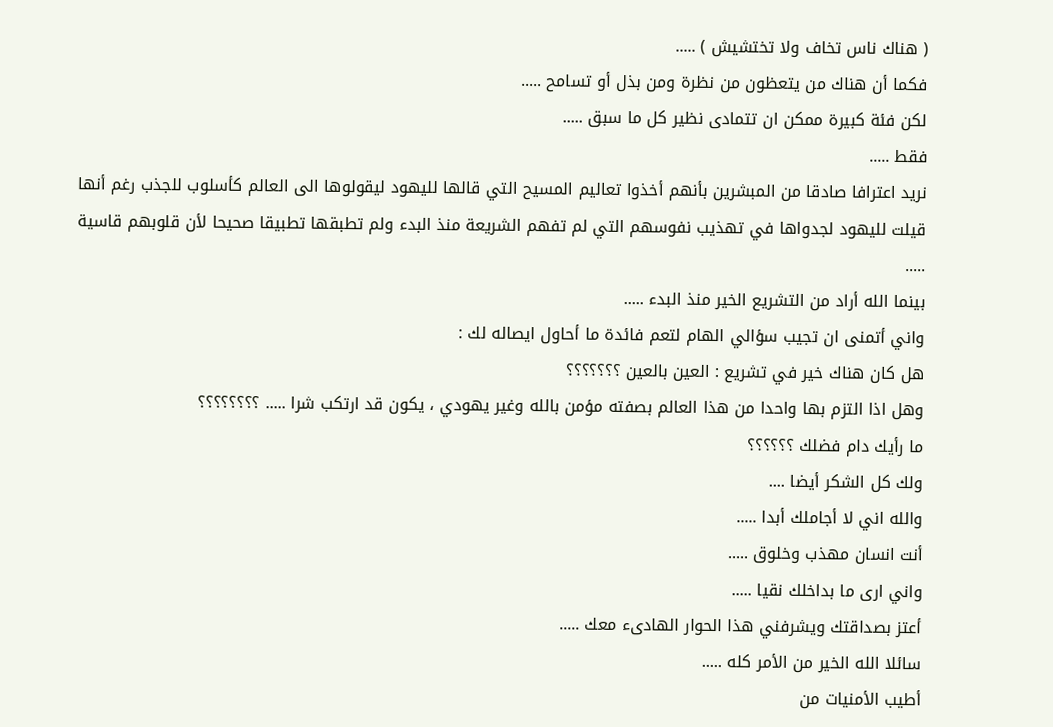( هناك ناس تخاف ولا تختشيش ) .....
فكما أن هناك من يتعظون من نظرة ومن بذل أو تسامح .....
لكن فئة كبيرة ممكن ان تتمادى نظير كل ما سبق .....
فقط .....
نريد اعترافا صادقا من المبشرين بأنهم أخذوا تعاليم المسيح التي قالها لليهود ليقولوها الى العالم كأسلوب للجذب رغم أنها قيلت لليهود لجدواها في تهذيب نفوسهم التي لم تفهم الشريعة منذ البدء ولم تطبقها تطبيقا صحيحا لأن قلوبهم قاسية .....
بينما الله أراد من التشريع الخير منذ البدء .....
واني أتمنى ان تجيب سؤالي الهام لتعم فائدة ما أحاول ايصاله لك :
هل كان هناك خير في تشريع : العين بالعين ؟؟؟؟؟؟؟
وهل اذا التزم بها واحدا من هذا العالم بصفته مؤمن بالله وغير يهودي ، يكون قد ارتكب شرا ..... ؟؟؟؟؟؟؟؟
ما رأيك دام فضلك ؟؟؟؟؟؟
ولك كل الشكر أيضا ....
والله اني لا أجاملك أبدا .....
أنت انسان مهذب وخلوق .....
واني ارى ما بداخلك نقيا .....
أعتز بصداقتك ويشرفني هذا الحوار الهادىء معك .....
سائلا الله الخير من الأمر كله .....
أطيب الأمنيات من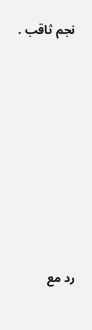نجم ثاقب .








رد مع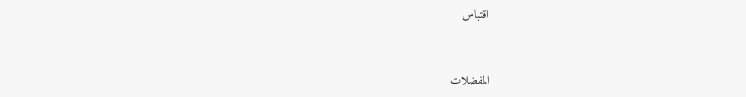اقتباس


المفضلات